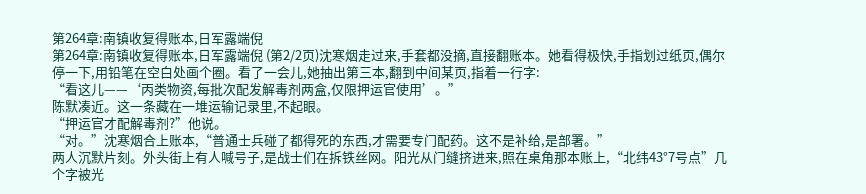第264章:南镇收复得账本,日军露端倪
第264章:南镇收复得账本,日军露端倪 (第2/2页)沈寒烟走过来,手套都没摘,直接翻账本。她看得极快,手指划过纸页,偶尔停一下,用铅笔在空白处画个圈。看了一会儿,她抽出第三本,翻到中间某页,指着一行字:
“看这儿——‘丙类物资,每批次配发解毒剂两盒,仅限押运官使用’。”
陈默凑近。这一条藏在一堆运输记录里,不起眼。
“押运官才配解毒剂?”他说。
“对。”沈寒烟合上账本,“普通士兵碰了都得死的东西,才需要专门配药。这不是补给,是部署。”
两人沉默片刻。外头街上有人喊号子,是战士们在拆铁丝网。阳光从门缝挤进来,照在桌角那本账上,“北纬43°7号点”几个字被光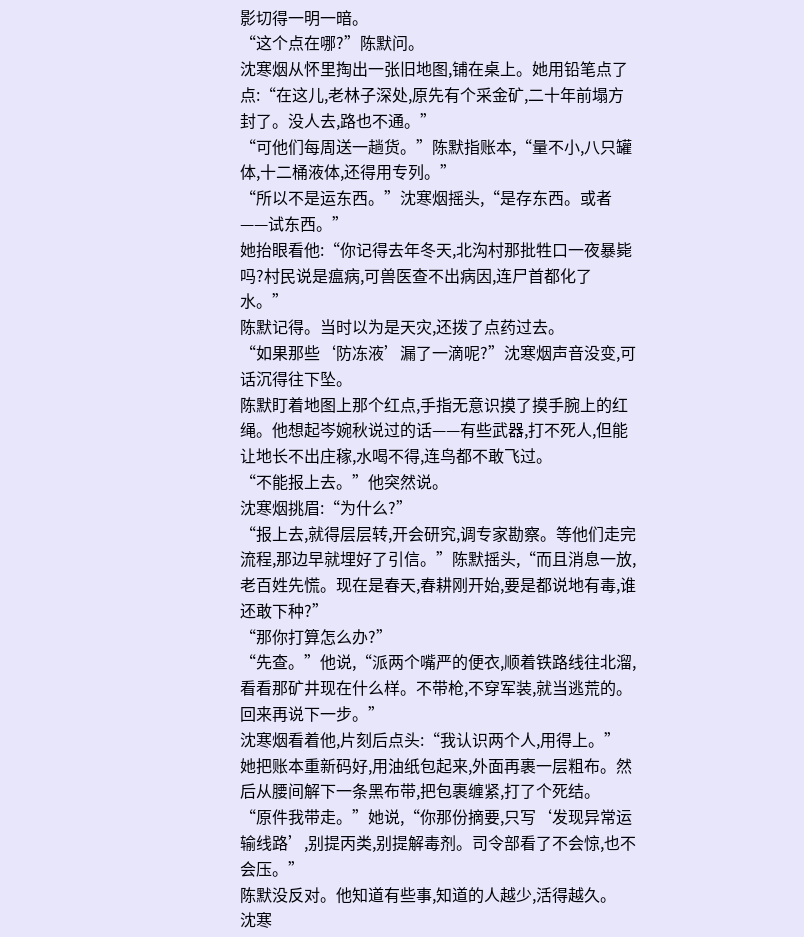影切得一明一暗。
“这个点在哪?”陈默问。
沈寒烟从怀里掏出一张旧地图,铺在桌上。她用铅笔点了点:“在这儿,老林子深处,原先有个采金矿,二十年前塌方封了。没人去,路也不通。”
“可他们每周送一趟货。”陈默指账本,“量不小,八只罐体,十二桶液体,还得用专列。”
“所以不是运东西。”沈寒烟摇头,“是存东西。或者——试东西。”
她抬眼看他:“你记得去年冬天,北沟村那批牲口一夜暴毙吗?村民说是瘟病,可兽医查不出病因,连尸首都化了水。”
陈默记得。当时以为是天灾,还拨了点药过去。
“如果那些‘防冻液’漏了一滴呢?”沈寒烟声音没变,可话沉得往下坠。
陈默盯着地图上那个红点,手指无意识摸了摸手腕上的红绳。他想起岑婉秋说过的话——有些武器,打不死人,但能让地长不出庄稼,水喝不得,连鸟都不敢飞过。
“不能报上去。”他突然说。
沈寒烟挑眉:“为什么?”
“报上去,就得层层转,开会研究,调专家勘察。等他们走完流程,那边早就埋好了引信。”陈默摇头,“而且消息一放,老百姓先慌。现在是春天,春耕刚开始,要是都说地有毒,谁还敢下种?”
“那你打算怎么办?”
“先查。”他说,“派两个嘴严的便衣,顺着铁路线往北溜,看看那矿井现在什么样。不带枪,不穿军装,就当逃荒的。回来再说下一步。”
沈寒烟看着他,片刻后点头:“我认识两个人,用得上。”
她把账本重新码好,用油纸包起来,外面再裹一层粗布。然后从腰间解下一条黑布带,把包裹缠紧,打了个死结。
“原件我带走。”她说,“你那份摘要,只写‘发现异常运输线路’,别提丙类,别提解毒剂。司令部看了不会惊,也不会压。”
陈默没反对。他知道有些事,知道的人越少,活得越久。
沈寒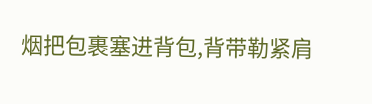烟把包裹塞进背包,背带勒紧肩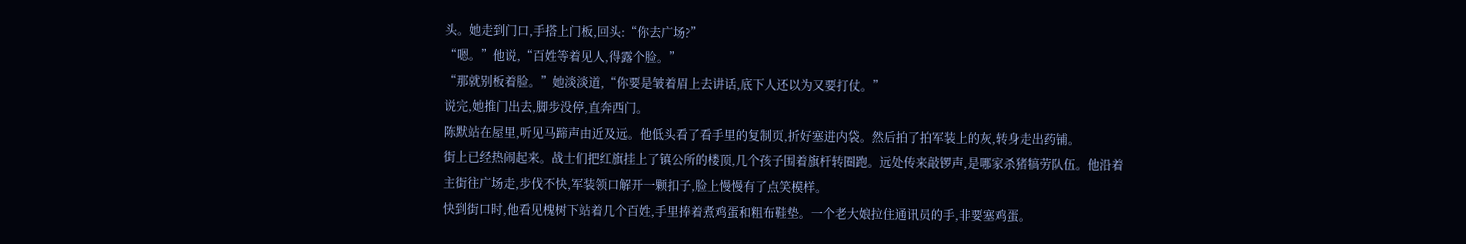头。她走到门口,手搭上门板,回头:“你去广场?”
“嗯。”他说,“百姓等着见人,得露个脸。”
“那就别板着脸。”她淡淡道,“你要是皱着眉上去讲话,底下人还以为又要打仗。”
说完,她推门出去,脚步没停,直奔西门。
陈默站在屋里,听见马蹄声由近及远。他低头看了看手里的复制页,折好塞进内袋。然后拍了拍军装上的灰,转身走出药铺。
街上已经热闹起来。战士们把红旗挂上了镇公所的楼顶,几个孩子围着旗杆转圈跑。远处传来敲锣声,是哪家杀猪犒劳队伍。他沿着主街往广场走,步伐不快,军装领口解开一颗扣子,脸上慢慢有了点笑模样。
快到街口时,他看见槐树下站着几个百姓,手里捧着煮鸡蛋和粗布鞋垫。一个老大娘拉住通讯员的手,非要塞鸡蛋。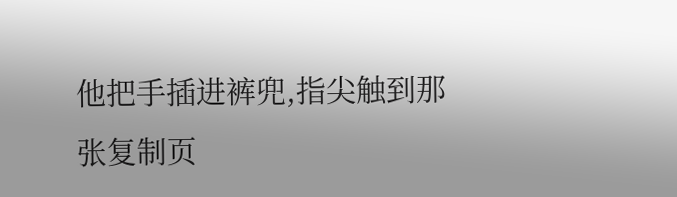他把手插进裤兜,指尖触到那张复制页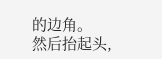的边角。
然后抬起头,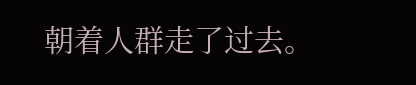朝着人群走了过去。